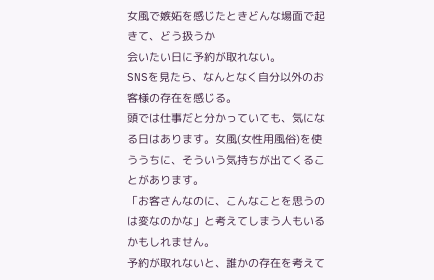女風で嫉妬を感じたときどんな場面で起きて、どう扱うか
会いたい日に予約が取れない。
SNSを見たら、なんとなく自分以外のお客様の存在を感じる。
頭では仕事だと分かっていても、気になる日はあります。女風(女性用風俗)を使ううちに、そういう気持ちが出てくることがあります。
「お客さんなのに、こんなことを思うのは変なのかな」と考えてしまう人もいるかもしれません。
予約が取れないと、誰かの存在を考えて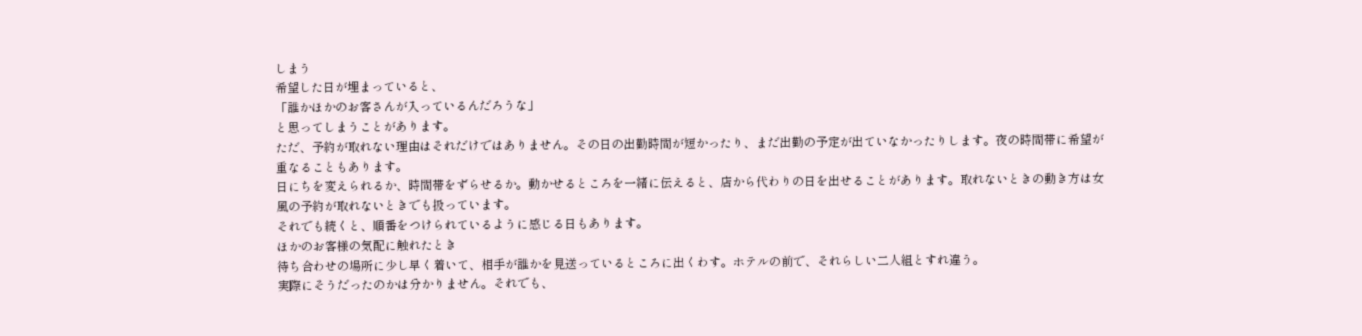しまう
希望した日が埋まっていると、
「誰かほかのお客さんが入っているんだろうな」
と思ってしまうことがあります。
ただ、予約が取れない理由はそれだけではありません。その日の出勤時間が短かったり、まだ出勤の予定が出ていなかったりします。夜の時間帯に希望が重なることもあります。
日にちを変えられるか、時間帯をずらせるか。動かせるところを一緒に伝えると、店から代わりの日を出せることがあります。取れないときの動き方は女風の予約が取れないときでも扱っています。
それでも続くと、順番をつけられているように感じる日もあります。
ほかのお客様の気配に触れたとき
待ち合わせの場所に少し早く着いて、相手が誰かを見送っているところに出くわす。ホテルの前で、それらしい二人組とすれ違う。
実際にそうだったのかは分かりません。それでも、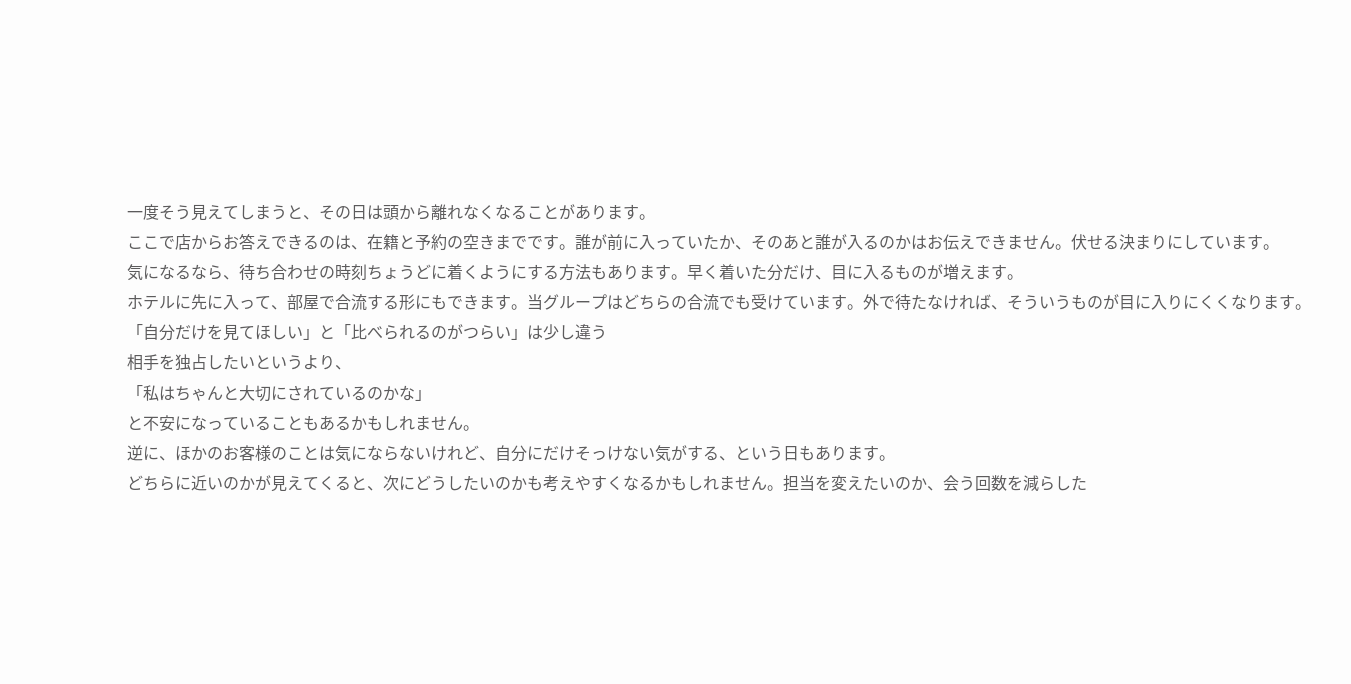一度そう見えてしまうと、その日は頭から離れなくなることがあります。
ここで店からお答えできるのは、在籍と予約の空きまでです。誰が前に入っていたか、そのあと誰が入るのかはお伝えできません。伏せる決まりにしています。
気になるなら、待ち合わせの時刻ちょうどに着くようにする方法もあります。早く着いた分だけ、目に入るものが増えます。
ホテルに先に入って、部屋で合流する形にもできます。当グループはどちらの合流でも受けています。外で待たなければ、そういうものが目に入りにくくなります。
「自分だけを見てほしい」と「比べられるのがつらい」は少し違う
相手を独占したいというより、
「私はちゃんと大切にされているのかな」
と不安になっていることもあるかもしれません。
逆に、ほかのお客様のことは気にならないけれど、自分にだけそっけない気がする、という日もあります。
どちらに近いのかが見えてくると、次にどうしたいのかも考えやすくなるかもしれません。担当を変えたいのか、会う回数を減らした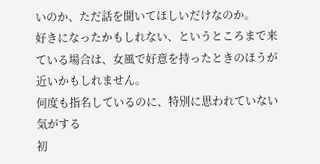いのか、ただ話を聞いてほしいだけなのか。
好きになったかもしれない、というところまで来ている場合は、女風で好意を持ったときのほうが近いかもしれません。
何度も指名しているのに、特別に思われていない気がする
初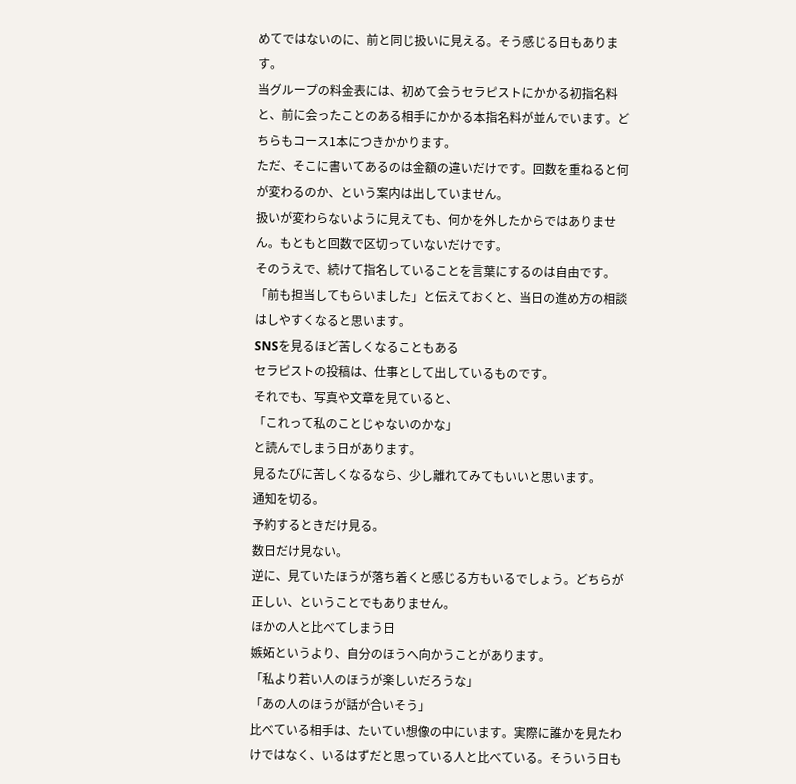めてではないのに、前と同じ扱いに見える。そう感じる日もあります。
当グループの料金表には、初めて会うセラピストにかかる初指名料と、前に会ったことのある相手にかかる本指名料が並んでいます。どちらもコース1本につきかかります。
ただ、そこに書いてあるのは金額の違いだけです。回数を重ねると何が変わるのか、という案内は出していません。
扱いが変わらないように見えても、何かを外したからではありません。もともと回数で区切っていないだけです。
そのうえで、続けて指名していることを言葉にするのは自由です。「前も担当してもらいました」と伝えておくと、当日の進め方の相談はしやすくなると思います。
SNSを見るほど苦しくなることもある
セラピストの投稿は、仕事として出しているものです。
それでも、写真や文章を見ていると、
「これって私のことじゃないのかな」
と読んでしまう日があります。
見るたびに苦しくなるなら、少し離れてみてもいいと思います。
通知を切る。
予約するときだけ見る。
数日だけ見ない。
逆に、見ていたほうが落ち着くと感じる方もいるでしょう。どちらが正しい、ということでもありません。
ほかの人と比べてしまう日
嫉妬というより、自分のほうへ向かうことがあります。
「私より若い人のほうが楽しいだろうな」
「あの人のほうが話が合いそう」
比べている相手は、たいてい想像の中にいます。実際に誰かを見たわけではなく、いるはずだと思っている人と比べている。そういう日も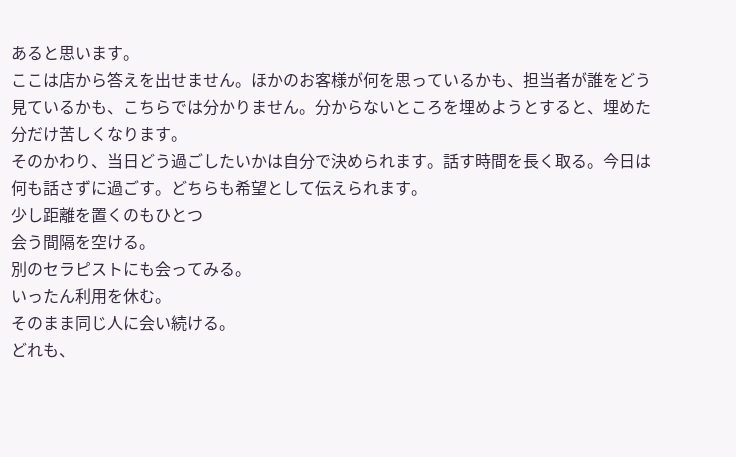あると思います。
ここは店から答えを出せません。ほかのお客様が何を思っているかも、担当者が誰をどう見ているかも、こちらでは分かりません。分からないところを埋めようとすると、埋めた分だけ苦しくなります。
そのかわり、当日どう過ごしたいかは自分で決められます。話す時間を長く取る。今日は何も話さずに過ごす。どちらも希望として伝えられます。
少し距離を置くのもひとつ
会う間隔を空ける。
別のセラピストにも会ってみる。
いったん利用を休む。
そのまま同じ人に会い続ける。
どれも、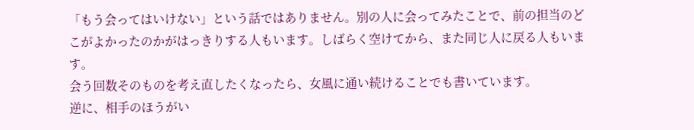「もう会ってはいけない」という話ではありません。別の人に会ってみたことで、前の担当のどこがよかったのかがはっきりする人もいます。しばらく空けてから、また同じ人に戻る人もいます。
会う回数そのものを考え直したくなったら、女風に通い続けることでも書いています。
逆に、相手のほうがい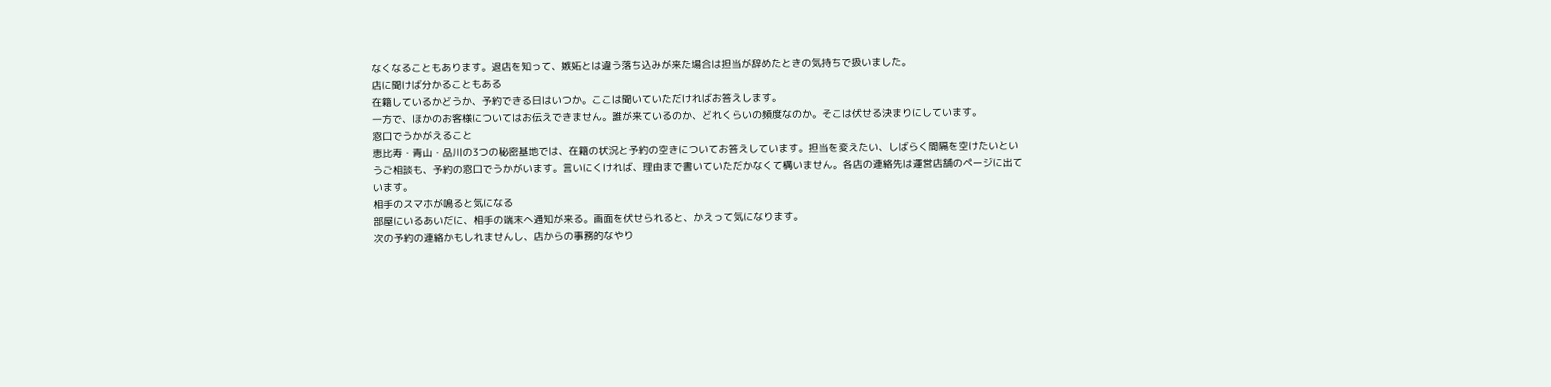なくなることもあります。退店を知って、嫉妬とは違う落ち込みが来た場合は担当が辞めたときの気持ちで扱いました。
店に聞けば分かることもある
在籍しているかどうか、予約できる日はいつか。ここは聞いていただければお答えします。
一方で、ほかのお客様についてはお伝えできません。誰が来ているのか、どれくらいの頻度なのか。そこは伏せる決まりにしています。
窓口でうかがえること
恵比寿・青山・品川の3つの秘密基地では、在籍の状況と予約の空きについてお答えしています。担当を変えたい、しばらく間隔を空けたいというご相談も、予約の窓口でうかがいます。言いにくければ、理由まで書いていただかなくて構いません。各店の連絡先は運営店舗のページに出ています。
相手のスマホが鳴ると気になる
部屋にいるあいだに、相手の端末へ通知が来る。画面を伏せられると、かえって気になります。
次の予約の連絡かもしれませんし、店からの事務的なやり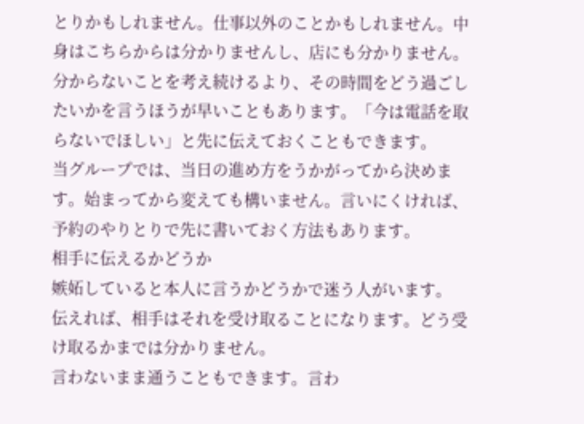とりかもしれません。仕事以外のことかもしれません。中身はこちらからは分かりませんし、店にも分かりません。
分からないことを考え続けるより、その時間をどう過ごしたいかを言うほうが早いこともあります。「今は電話を取らないでほしい」と先に伝えておくこともできます。
当グループでは、当日の進め方をうかがってから決めます。始まってから変えても構いません。言いにくければ、予約のやりとりで先に書いておく方法もあります。
相手に伝えるかどうか
嫉妬していると本人に言うかどうかで迷う人がいます。
伝えれば、相手はそれを受け取ることになります。どう受け取るかまでは分かりません。
言わないまま通うこともできます。言わ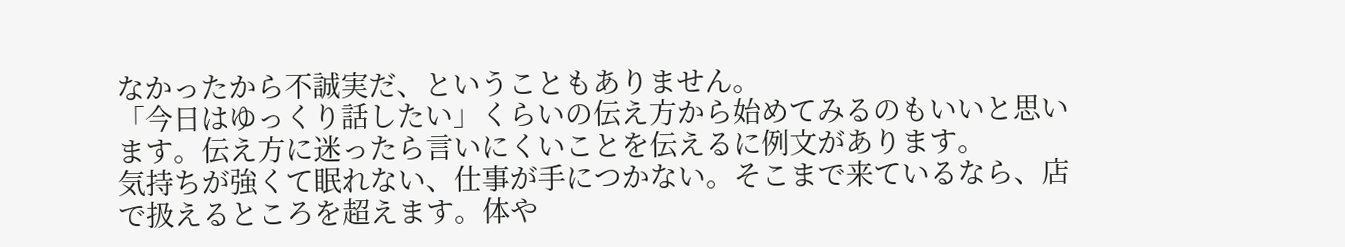なかったから不誠実だ、ということもありません。
「今日はゆっくり話したい」くらいの伝え方から始めてみるのもいいと思います。伝え方に迷ったら言いにくいことを伝えるに例文があります。
気持ちが強くて眠れない、仕事が手につかない。そこまで来ているなら、店で扱えるところを超えます。体や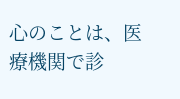心のことは、医療機関で診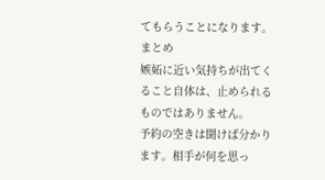てもらうことになります。
まとめ
嫉妬に近い気持ちが出てくること自体は、止められるものではありません。
予約の空きは聞けば分かります。相手が何を思っ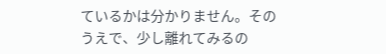ているかは分かりません。そのうえで、少し離れてみるの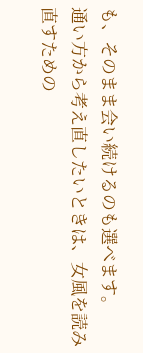も、そのまま会い続けるのも選べます。
通い方から考え直したいときは、女風を読み直すための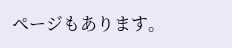ページもあります。